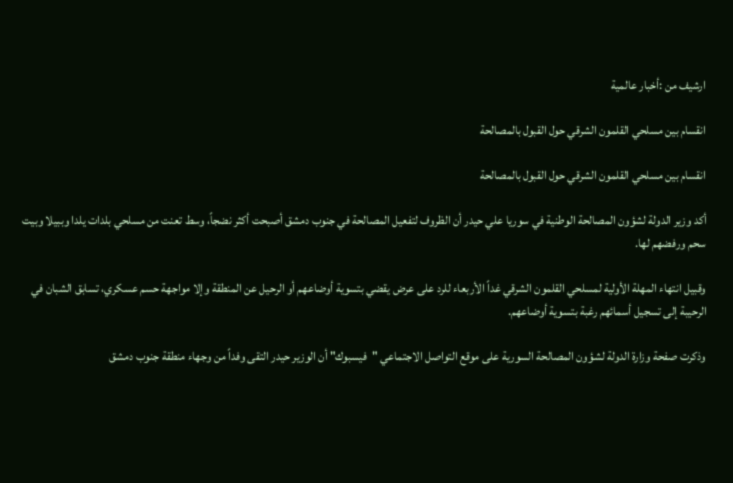ارشيف من :أخبار عالمية

انقسام بين مسلحي القلمون الشرقي حول القبول بالمصالحة

انقسام بين مسلحي القلمون الشرقي حول القبول بالمصالحة

أكد وزير الدولة لشؤون المصالحة الوطنية في سوريا علي حيدر أن الظروف لتفعيل المصالحة في جنوب دمشق أصبحت أكثر نضجاً، وسط تعنت من مسلحي بلدات يلدا وببيلا وبيت سحم ورفضهم لها.

وقبيل انتهاء المهلة الأولية لمسلحي القلمون الشرقي غداً الأربعاء للرد على عرض يقضي بتسوية أوضاعهم أو الرحيل عن المنطقة وإلا مواجهة حسم عسكري، تسابق الشبان في الرحيبة إلى تسجيل أسمائهم رغبة بتسوية أوضاعهم.

وذكرت صفحة وزارة الدولة لشؤون المصالحة السورية على موقع التواصل الاجتماعي "فيسبوك" أن الوزير حيدر التقى وفداً من وجهاء منطقة جنوب دمشق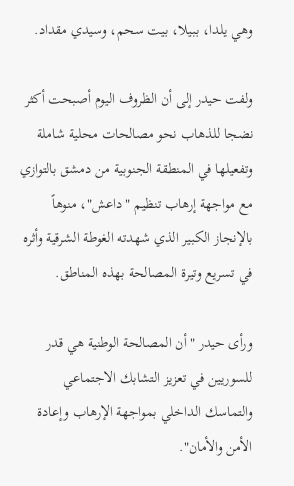وهي يلدا، ببيلا، بيت سحم، وسيدي مقداد.

ولفت حيدر إلى أن الظروف اليوم أصبحت أكثر نضجا للذهاب نحو مصالحات محلية شاملة وتفعيلها في المنطقة الجنوبية من دمشق بالتوازي مع مواجهة إرهاب تنظيم "داعش"، منوهاً بالإنجاز الكبير الذي شهدته الغوطة الشرقية وأثره في تسريع وتيرة المصالحة بهذه المناطق.

ورأى حيدر "أن المصالحة الوطنية هي قدر للسوريين في تعزيز التشابك الاجتماعي والتماسك الداخلي بمواجهة الإرهاب وإعادة الأمن والأمان".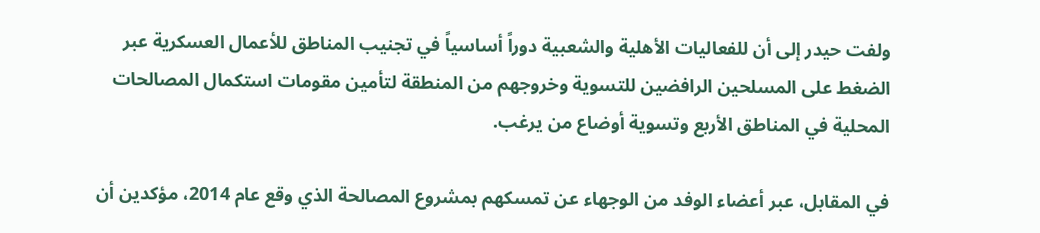ولفت حيدر إلى أن للفعاليات الأهلية والشعبية دوراً أساسياً في تجنيب المناطق للأعمال العسكرية عبر الضغط على المسلحين الرافضين للتسوية وخروجهم من المنطقة لتأمين مقومات استكمال المصالحات المحلية في المناطق الأربع وتسوية أوضاع من يرغب.

في المقابل، عبر أعضاء الوفد من الوجهاء عن تمسكهم بمشروع المصالحة الذي وقع عام 2014، مؤكدين أن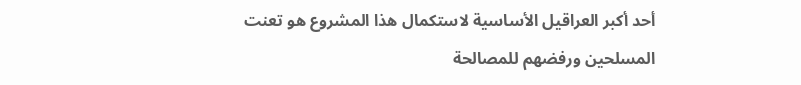أحد أكبر العراقيل الأساسية لاستكمال هذا المشروع هو تعنت المسلحين ورفضهم للمصالحة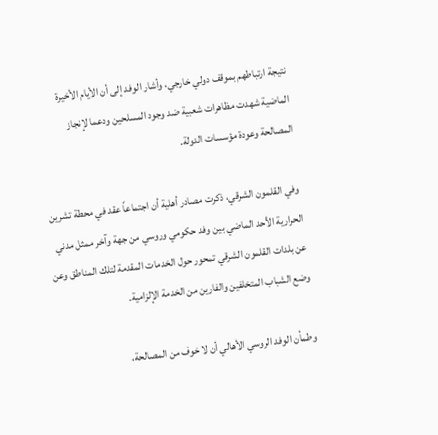نتيجة ارتباطهم بموقف دولي خارجي، وأشار الوفد إلى أن الأيام الأخيرة الماضية شهدت مظاهرات شعبية ضد وجود المسلحين ودعما لإنجاز المصالحة وعودة مؤسسات الدولة.

وفي القلمون الشرقي، ذكرت مصادر أهلية أن اجتماعاً عقد في محطة تشرين الحرارية الأحد الماضي بين وفد حكومي وروسي من جهة وآخر ممثل مدني عن بلدات القلمون الشرقي تمحور حول الخدمات المقدمة لتلك المناطق وعن وضع الشباب المتخلفين والفارين من الخدمة الإلزامية.

وطمأن الوفد الروسي الأهالي أن لا خوف من المصالحة،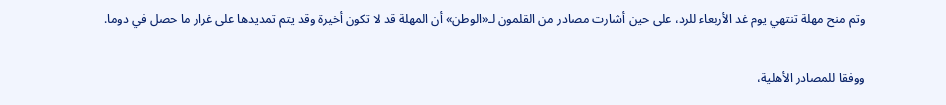وتم منح مهلة تنتهي يوم غد الأربعاء للرد، على حين أشارت مصادر من القلمون لـ«الوطن» أن المهلة قد لا تكون أخيرة وقد يتم تمديدها على غرار ما حصل في دوما.

ووفقا للمصادر الأهلية،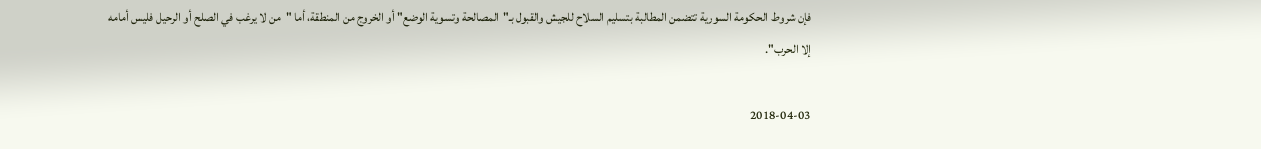فإن شروط الحكومة السورية تتضمن المطالبة بتسليم السلاح للجيش والقبول بـ"المصالحة وتسوية الوضع" أو الخروج من المنطقة، أما "من لا يرغب في الصلح أو الرحيل فليس أمامه إلا الحرب".

2018-04-03